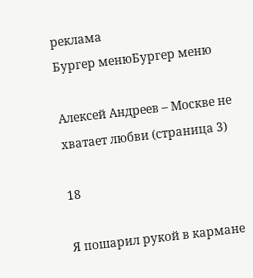реклама
Бургер менюБургер меню

Алексей Андреев – Москве не хватает любви (страница 3)

18

Я пошарил рукой в кармане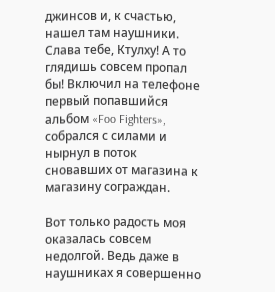джинсов и, к счастью, нашел там наушники. Слава тебе, Ктулху! А то глядишь совсем пропал бы! Включил на телефоне первый попавшийся альбом «Foo Fighters», собрался с силами и нырнул в поток сновавших от магазина к магазину сограждан.

Вот только радость моя оказалась совсем недолгой. Ведь даже в наушниках я совершенно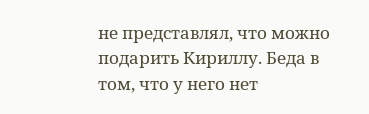не представлял, что можно подарить Кириллу. Беда в том, что у него нет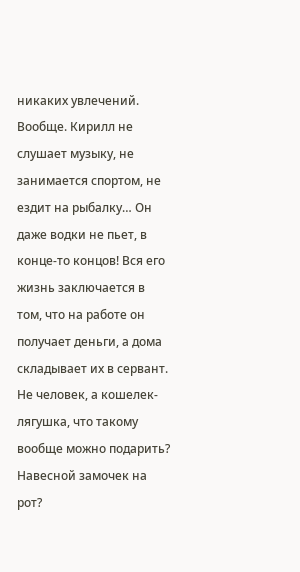никаких увлечений. Вообще. Кирилл не слушает музыку, не занимается спортом, не ездит на рыбалку… Он даже водки не пьет, в конце-то концов! Вся его жизнь заключается в том, что на работе он получает деньги, а дома складывает их в сервант. Не человек, а кошелек-лягушка, что такому вообще можно подарить? Навесной замочек на рот?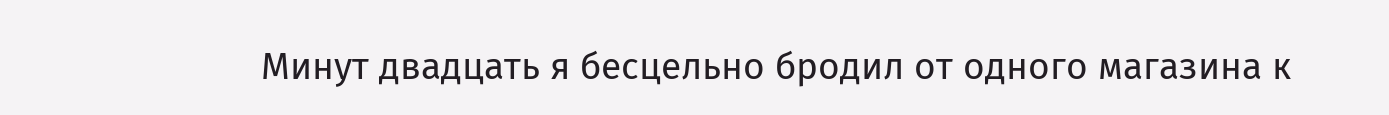Минут двадцать я бесцельно бродил от одного магазина к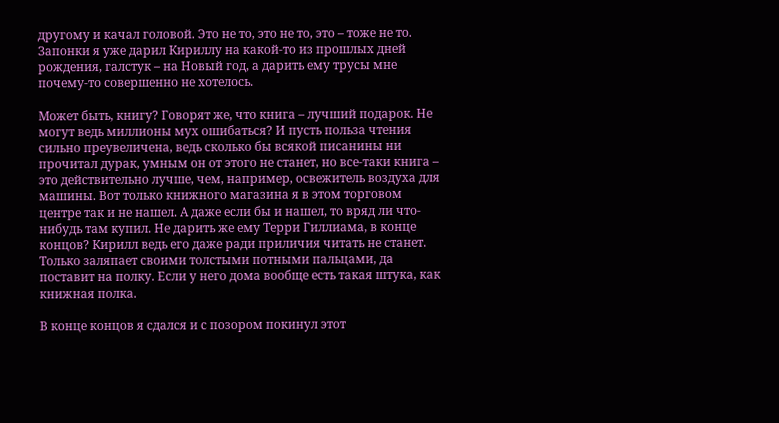другому и качал головой. Это не то, это не то, это – тоже не то. Запонки я уже дарил Кириллу на какой-то из прошлых дней рождения, галстук – на Новый год, а дарить ему трусы мне почему-то совершенно не хотелось.

Может быть, книгу? Говорят же, что книга – лучший подарок. Не могут ведь миллионы мух ошибаться? И пусть польза чтения сильно преувеличена, ведь сколько бы всякой писанины ни прочитал дурак, умным он от этого не станет, но все-таки книга – это действительно лучше, чем, например, освежитель воздуха для машины. Вот только книжного магазина я в этом торговом центре так и не нашел. А даже если бы и нашел, то вряд ли что-нибудь там купил. Не дарить же ему Терри Гиллиама, в конце концов? Кирилл ведь его даже ради приличия читать не станет. Только заляпает своими толстыми потными пальцами, да поставит на полку. Если у него дома вообще есть такая штука, как книжная полка.

В конце концов я сдался и с позором покинул этот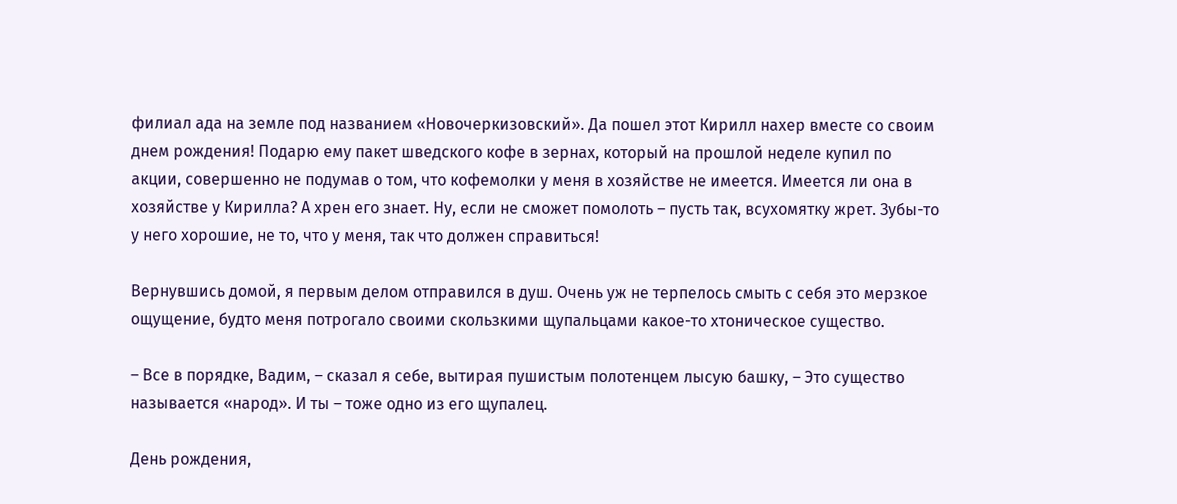филиал ада на земле под названием «Новочеркизовский». Да пошел этот Кирилл нахер вместе со своим днем рождения! Подарю ему пакет шведского кофе в зернах, который на прошлой неделе купил по акции, совершенно не подумав о том, что кофемолки у меня в хозяйстве не имеется. Имеется ли она в хозяйстве у Кирилла? А хрен его знает. Ну, если не сможет помолоть – пусть так, всухомятку жрет. Зубы-то у него хорошие, не то, что у меня, так что должен справиться!

Вернувшись домой, я первым делом отправился в душ. Очень уж не терпелось смыть с себя это мерзкое ощущение, будто меня потрогало своими скользкими щупальцами какое-то хтоническое существо.

– Все в порядке, Вадим, – сказал я себе, вытирая пушистым полотенцем лысую башку, – Это существо называется «народ». И ты – тоже одно из его щупалец.

День рождения,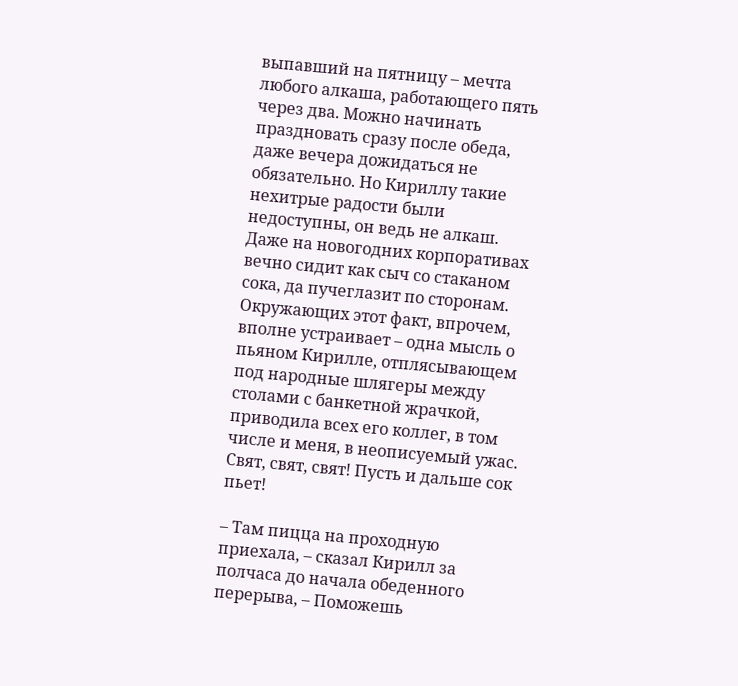выпавший на пятницу – мечта любого алкаша, работающего пять через два. Можно начинать праздновать сразу после обеда, даже вечера дожидаться не обязательно. Но Кириллу такие нехитрые радости были недоступны, он ведь не алкаш. Даже на новогодних корпоративах вечно сидит как сыч со стаканом сока, да пучеглазит по сторонам. Окружающих этот факт, впрочем, вполне устраивает – одна мысль о пьяном Кирилле, отплясывающем под народные шлягеры между столами с банкетной жрачкой, приводила всех его коллег, в том числе и меня, в неописуемый ужас. Свят, свят, свят! Пусть и дальше сок пьет!

– Там пицца на проходную приехала, – сказал Кирилл за полчаса до начала обеденного перерыва, – Поможешь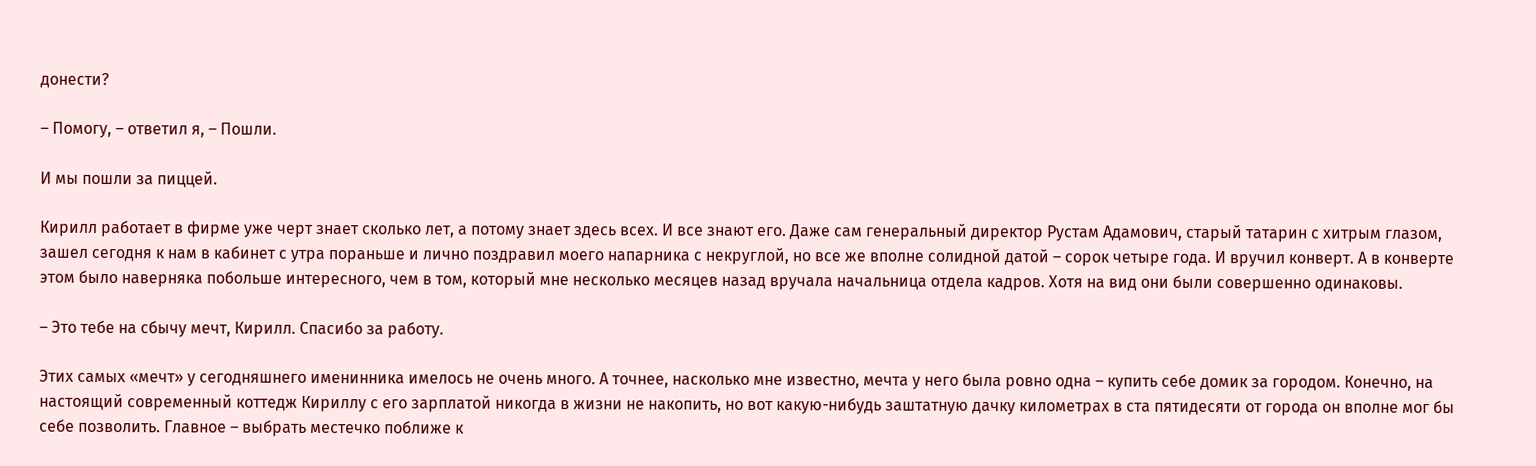донести?

– Помогу, – ответил я, – Пошли.

И мы пошли за пиццей.

Кирилл работает в фирме уже черт знает сколько лет, а потому знает здесь всех. И все знают его. Даже сам генеральный директор Рустам Адамович, старый татарин с хитрым глазом, зашел сегодня к нам в кабинет с утра пораньше и лично поздравил моего напарника с некруглой, но все же вполне солидной датой – сорок четыре года. И вручил конверт. А в конверте этом было наверняка побольше интересного, чем в том, который мне несколько месяцев назад вручала начальница отдела кадров. Хотя на вид они были совершенно одинаковы.

– Это тебе на сбычу мечт, Кирилл. Спасибо за работу.

Этих самых «мечт» у сегодняшнего именинника имелось не очень много. А точнее, насколько мне известно, мечта у него была ровно одна – купить себе домик за городом. Конечно, на настоящий современный коттедж Кириллу с его зарплатой никогда в жизни не накопить, но вот какую-нибудь заштатную дачку километрах в ста пятидесяти от города он вполне мог бы себе позволить. Главное – выбрать местечко поближе к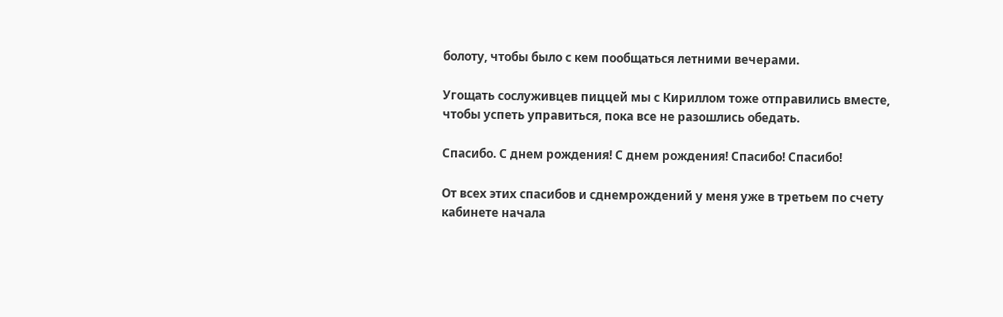болоту, чтобы было с кем пообщаться летними вечерами.

Угощать сослуживцев пиццей мы с Кириллом тоже отправились вместе, чтобы успеть управиться, пока все не разошлись обедать.

Спасибо. С днем рождения! С днем рождения! Спасибо! Спасибо!

От всех этих спасибов и сднемрождений у меня уже в третьем по счету кабинете начала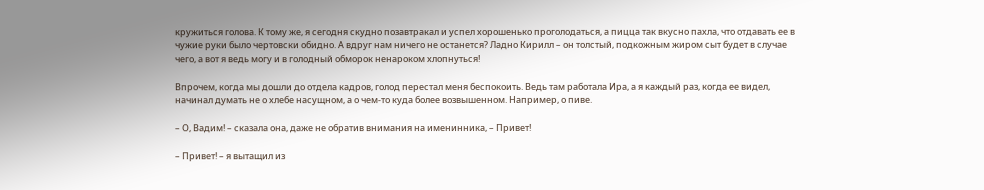кружиться голова. К тому же, я сегодня скудно позавтракал и успел хорошенько проголодаться, а пицца так вкусно пахла, что отдавать ее в чужие руки было чертовски обидно. А вдруг нам ничего не останется? Ладно Кирилл – он толстый, подкожным жиром сыт будет в случае чего, а вот я ведь могу и в голодный обморок ненароком хлопнуться!

Впрочем, когда мы дошли до отдела кадров, голод перестал меня беспокоить. Ведь там работала Ира, а я каждый раз, когда ее видел, начинал думать не о хлебе насущном, а о чем-то куда более возвышенном. Например, о пиве.

– О, Вадим! – сказала она, даже не обратив внимания на именинника, – Привет!

– Привет! – я вытащил из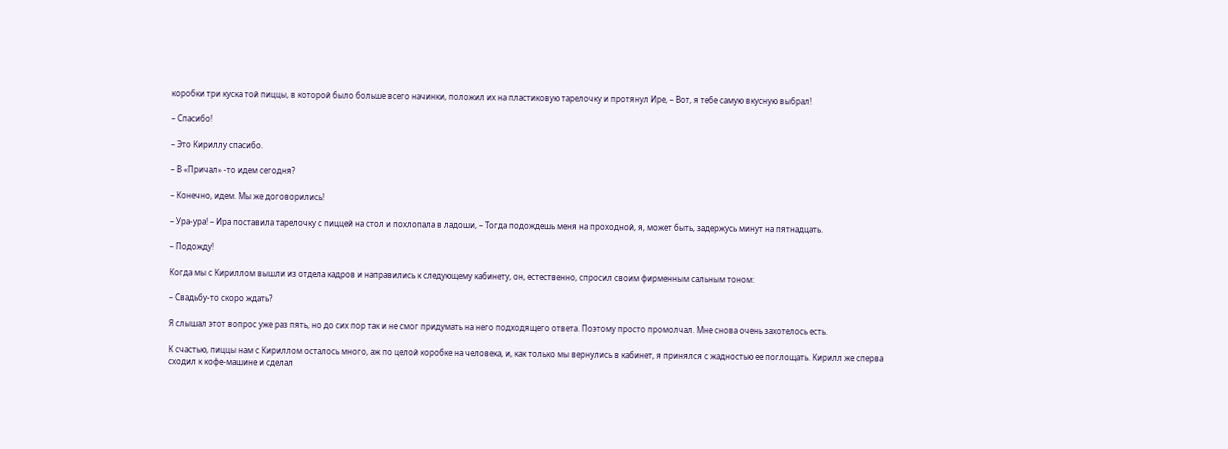коробки три куска той пиццы, в которой было больше всего начинки, положил их на пластиковую тарелочку и протянул Ире, – Вот, я тебе самую вкусную выбрал!

– Спасибо!

– Это Кириллу спасибо.

– В «Причал» -то идем сегодня?

– Конечно, идем. Мы же договорились!

– Ура-ура! – Ира поставила тарелочку с пиццей на стол и похлопала в ладоши, – Тогда подождешь меня на проходной, я, может быть, задержусь минут на пятнадцать.

– Подожду!

Когда мы с Кириллом вышли из отдела кадров и направились к следующему кабинету, он, естественно, спросил своим фирменным сальным тоном:

– Свадьбу-то скоро ждать?

Я слышал этот вопрос уже раз пять, но до сих пор так и не смог придумать на него подходящего ответа. Поэтому просто промолчал. Мне снова очень захотелось есть.

К счастью, пиццы нам с Кириллом осталось много, аж по целой коробке на человека, и, как только мы вернулись в кабинет, я принялся с жадностью ее поглощать. Кирилл же сперва сходил к кофе-машине и сделал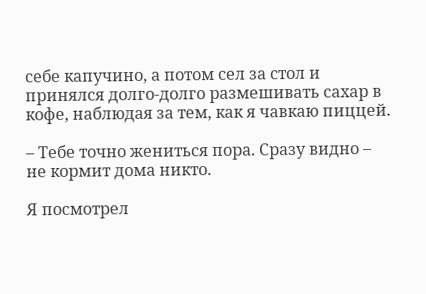себе капучино, а потом сел за стол и принялся долго-долго размешивать сахар в кофе, наблюдая за тем, как я чавкаю пиццей.

– Тебе точно жениться пора. Сразу видно – не кормит дома никто.

Я посмотрел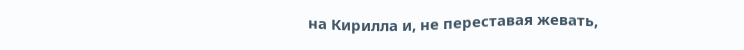на Кирилла и, не переставая жевать,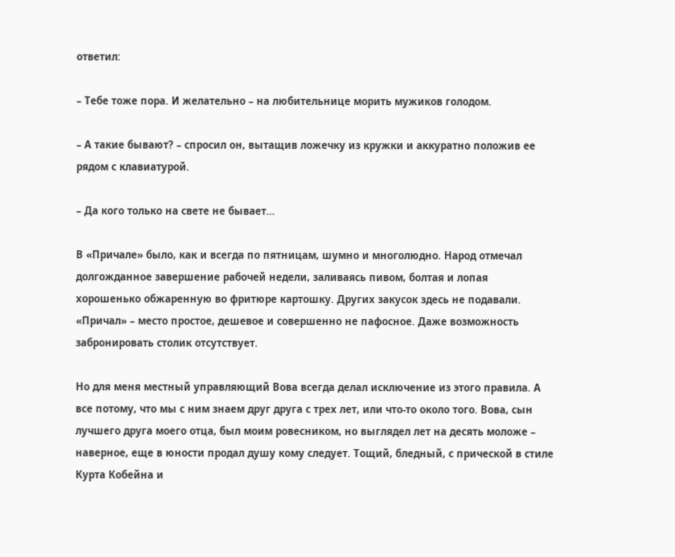ответил:

– Тебе тоже пора. И желательно – на любительнице морить мужиков голодом.

– А такие бывают? – спросил он, вытащив ложечку из кружки и аккуратно положив ее рядом с клавиатурой.

– Да кого только на свете не бывает…

В «Причале» было, как и всегда по пятницам, шумно и многолюдно. Народ отмечал долгожданное завершение рабочей недели, заливаясь пивом, болтая и лопая хорошенько обжаренную во фритюре картошку. Других закусок здесь не подавали. «Причал» – место простое, дешевое и совершенно не пафосное. Даже возможность забронировать столик отсутствует.

Но для меня местный управляющий Вова всегда делал исключение из этого правила. А все потому, что мы с ним знаем друг друга с трех лет, или что-то около того. Вова, сын лучшего друга моего отца, был моим ровесником, но выглядел лет на десять моложе – наверное, еще в юности продал душу кому следует. Тощий, бледный, с прической в стиле Курта Кобейна и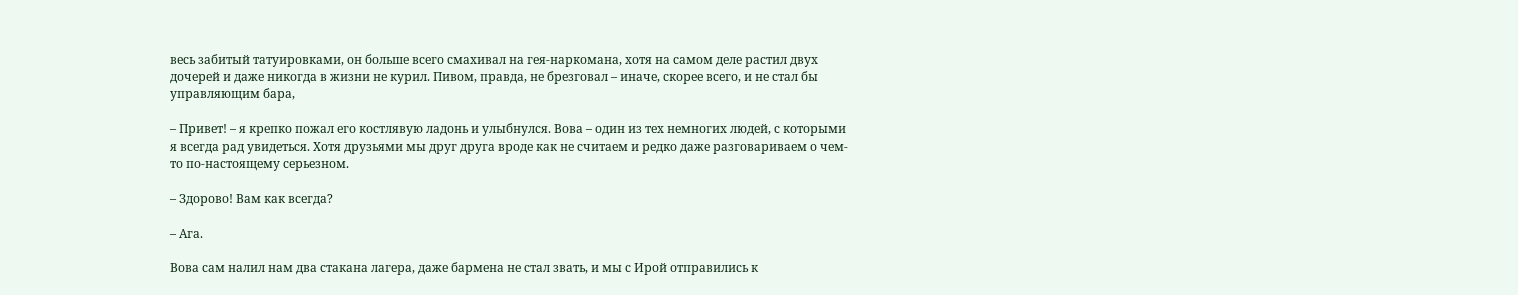весь забитый татуировками, он больше всего смахивал на гея-наркомана, хотя на самом деле растил двух дочерей и даже никогда в жизни не курил. Пивом, правда, не брезговал – иначе, скорее всего, и не стал бы управляющим бара,

– Привет! – я крепко пожал его костлявую ладонь и улыбнулся. Вова – один из тех немногих людей, с которыми я всегда рад увидеться. Хотя друзьями мы друг друга вроде как не считаем и редко даже разговариваем о чем-то по-настоящему серьезном.

– Здорово! Вам как всегда?

– Ага.

Вова сам налил нам два стакана лагера, даже бармена не стал звать, и мы с Ирой отправились к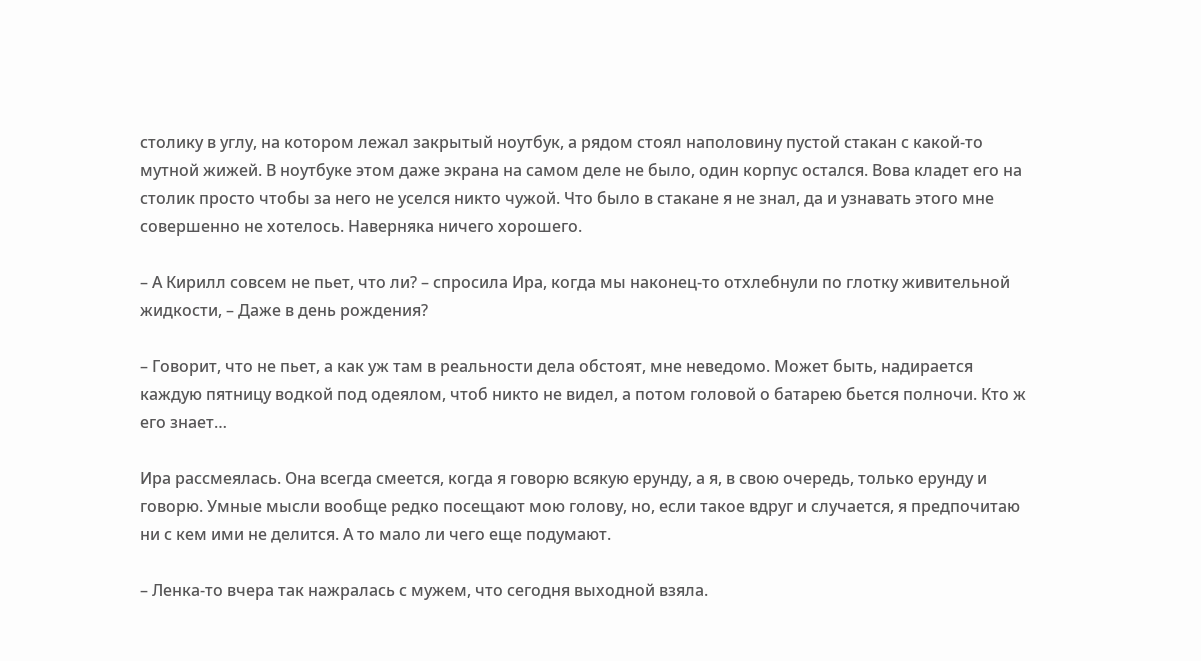столику в углу, на котором лежал закрытый ноутбук, а рядом стоял наполовину пустой стакан с какой-то мутной жижей. В ноутбуке этом даже экрана на самом деле не было, один корпус остался. Вова кладет его на столик просто чтобы за него не уселся никто чужой. Что было в стакане я не знал, да и узнавать этого мне совершенно не хотелось. Наверняка ничего хорошего.

– А Кирилл совсем не пьет, что ли? – спросила Ира, когда мы наконец-то отхлебнули по глотку живительной жидкости, – Даже в день рождения?

– Говорит, что не пьет, а как уж там в реальности дела обстоят, мне неведомо. Может быть, надирается каждую пятницу водкой под одеялом, чтоб никто не видел, а потом головой о батарею бьется полночи. Кто ж его знает…

Ира рассмеялась. Она всегда смеется, когда я говорю всякую ерунду, а я, в свою очередь, только ерунду и говорю. Умные мысли вообще редко посещают мою голову, но, если такое вдруг и случается, я предпочитаю ни с кем ими не делится. А то мало ли чего еще подумают.

– Ленка-то вчера так нажралась с мужем, что сегодня выходной взяла.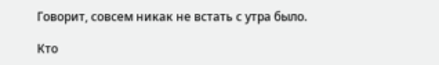Говорит, совсем никак не встать с утра было.

Кто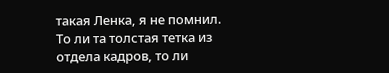такая Ленка, я не помнил. То ли та толстая тетка из отдела кадров, то ли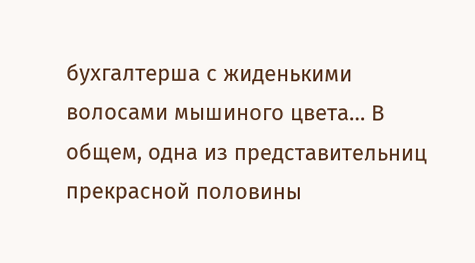бухгалтерша с жиденькими волосами мышиного цвета… В общем, одна из представительниц прекрасной половины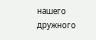нашего дружного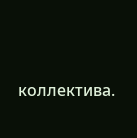коллектива.